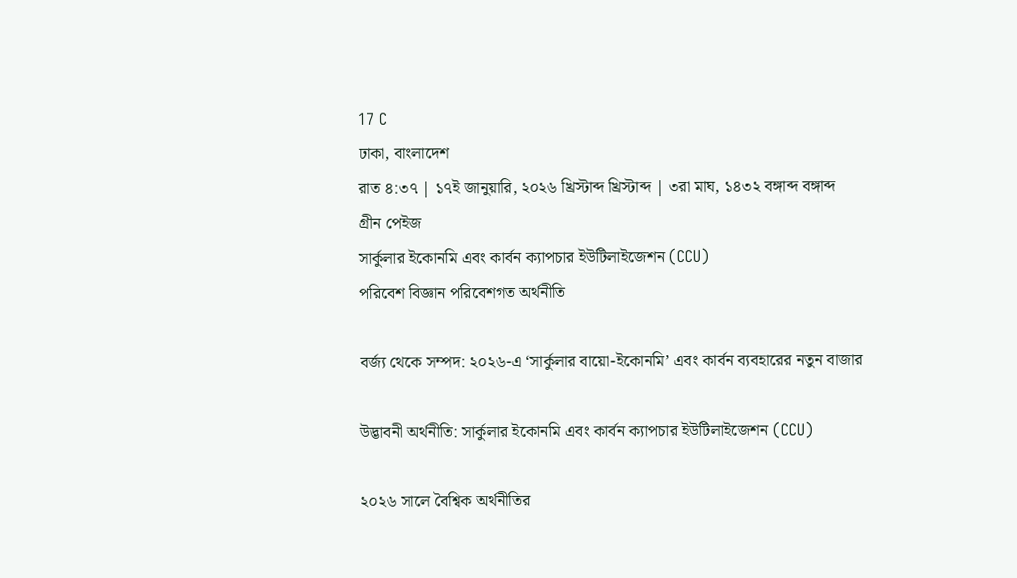17 C
ঢাকা, বাংলাদেশ
রাত ৪:৩৭ | ১৭ই জানুয়ারি, ২০২৬ খ্রিস্টাব্দ খ্রিস্টাব্দ | ৩রা মাঘ, ১৪৩২ বঙ্গাব্দ বঙ্গাব্দ
গ্রীন পেইজ
সার্কুলার ইকোনমি এবং কার্বন ক্যাপচার ইউটিলাইজেশন (CCU)
পরিবেশ বিজ্ঞান পরিবেশগত অর্থনীতি

বর্জ্য থেকে সম্পদ: ২০২৬-এ ‘সার্কুলার বায়ো-ইকোনমি’ এবং কার্বন ব্যবহারের নতুন বাজার

উদ্ভাবনী অর্থনীতি: সার্কুলার ইকোনমি এবং কার্বন ক্যাপচার ইউটিলাইজেশন (CCU)

২০২৬ সালে বৈশ্বিক অর্থনীতির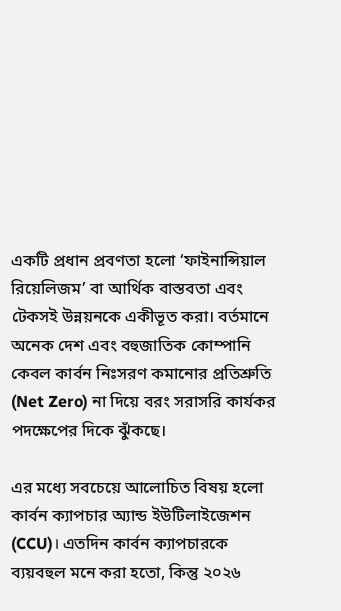একটি প্রধান প্রবণতা হলো ‘ফাইনান্সিয়াল রিয়েলিজম’ বা আর্থিক বাস্তবতা এবং টেকসই উন্নয়নকে একীভূত করা। বর্তমানে অনেক দেশ এবং বহুজাতিক কোম্পানি কেবল কার্বন নিঃসরণ কমানোর প্রতিশ্রুতি (Net Zero) না দিয়ে বরং সরাসরি কার্যকর পদক্ষেপের দিকে ঝুঁকছে।

এর মধ্যে সবচেয়ে আলোচিত বিষয় হলো কার্বন ক্যাপচার অ্যান্ড ইউটিলাইজেশন (CCU)। এতদিন কার্বন ক্যাপচারকে ব্যয়বহুল মনে করা হতো, কিন্তু ২০২৬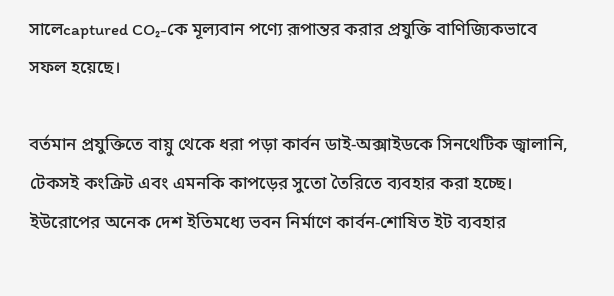সালেcaptured CO₂-কে মূল্যবান পণ্যে রূপান্তর করার প্রযুক্তি বাণিজ্যিকভাবে সফল হয়েছে।

বর্তমান প্রযুক্তিতে বায়ু থেকে ধরা পড়া কার্বন ডাই-অক্সাইডকে সিনথেটিক জ্বালানি, টেকসই কংক্রিট এবং এমনকি কাপড়ের সুতো তৈরিতে ব্যবহার করা হচ্ছে। ইউরোপের অনেক দেশ ইতিমধ্যে ভবন নির্মাণে কার্বন-শোষিত ইট ব্যবহার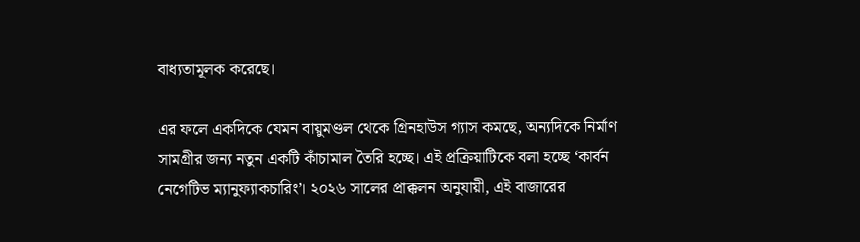বাধ্যতামূলক করেছে।

এর ফলে একদিকে যেমন বায়ুমণ্ডল থেকে গ্রিনহাউস গ্যাস কমছে, অন্যদিকে নির্মাণ সামগ্রীর জন্য নতুন একটি কাঁচামাল তৈরি হচ্ছে। এই প্রক্রিয়াটিকে বলা হচ্ছে ‘কার্বন নেগেটিভ ম্যানুফ্যাকচারিং’। ২০২৬ সালের প্রাক্কলন অনুযায়ী, এই বাজারের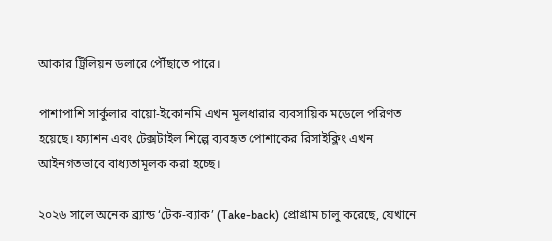আকার ট্রিলিয়ন ডলারে পৌঁছাতে পারে।

পাশাপাশি সার্কুলার বায়ো-ইকোনমি এখন মূলধারার ব্যবসায়িক মডেলে পরিণত হয়েছে। ফ্যাশন এবং টেক্সটাইল শিল্পে ব্যবহৃত পোশাকের রিসাইক্লিং এখন আইনগতভাবে বাধ্যতামূলক করা হচ্ছে।

২০২৬ সালে অনেক ব্র্যান্ড ‘টেক-ব্যাক’ (Take-back) প্রোগ্রাম চালু করেছে, যেখানে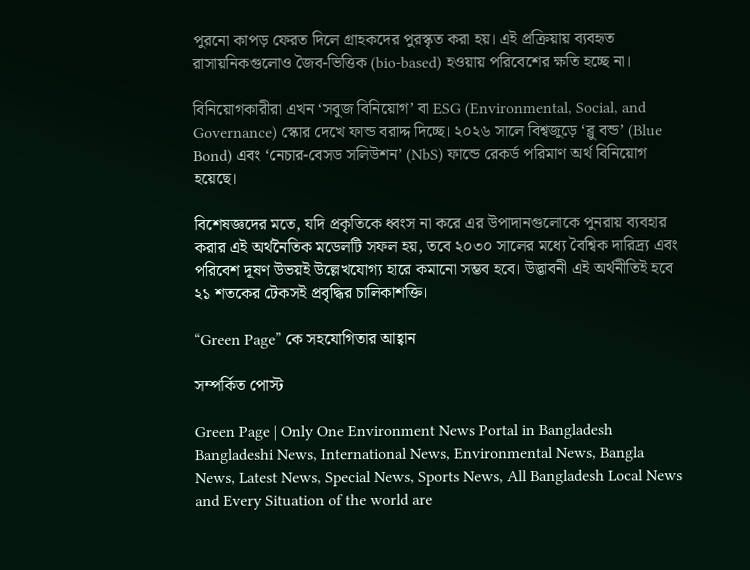পুরনো কাপড় ফেরত দিলে গ্রাহকদের পুরস্কৃত করা হয়। এই প্রক্রিয়ায় ব্যবহৃত রাসায়নিকগুলোও জৈব-ভিত্তিক (bio-based) হওয়ায় পরিবেশের ক্ষতি হচ্ছে না।

বিনিয়োগকারীরা এখন ‘সবুজ বিনিয়োগ’ বা ESG (Environmental, Social, and Governance) স্কোর দেখে ফান্ড বরাদ্দ দিচ্ছে। ২০২৬ সালে বিশ্বজুড়ে ‘ব্লু বন্ড’ (Blue Bond) এবং ‘নেচার-বেসড সলিউশন’ (NbS) ফান্ডে রেকর্ড পরিমাণ অর্থ বিনিয়োগ হয়েছে।

বিশেষজ্ঞদের মতে, যদি প্রকৃতিকে ধ্বংস না করে এর উপাদানগুলোকে পুনরায় ব্যবহার করার এই অর্থনৈতিক মডেলটি সফল হয়, তবে ২০৩০ সালের মধ্যে বৈশ্বিক দারিদ্র্য এবং পরিবেশ দূষণ উভয়ই উল্লেখযোগ্য হারে কমানো সম্ভব হবে। উদ্ভাবনী এই অর্থনীতিই হবে ২১ শতকের টেকসই প্রবৃদ্ধির চালিকাশক্তি।

“Green Page” কে সহযোগিতার আহ্বান

সম্পর্কিত পোস্ট

Green Page | Only One Environment News Portal in Bangladesh
Bangladeshi News, International News, Environmental News, Bangla News, Latest News, Special News, Sports News, All Bangladesh Local News and Every Situation of the world are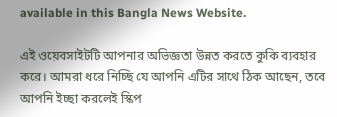available in this Bangla News Website.

এই ওয়েবসাইটটি আপনার অভিজ্ঞতা উন্নত করতে কুকি ব্যবহার করে। আমরা ধরে নিচ্ছি যে আপনি এটির সাথে ঠিক আছেন, তবে আপনি ইচ্ছা করলেই স্কিপ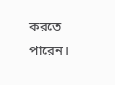করতে পারেন।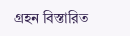গ্রহন বিস্তারিত